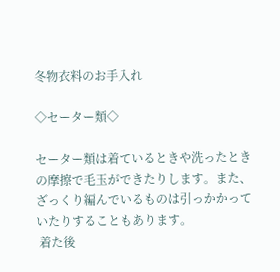冬物衣料のお手入れ

◇セーター類◇

セーター類は着ているときや洗ったときの摩擦で毛玉ができたりします。また、ざっくり編んでいるものは引っかかっていたりすることもあります。
 着た後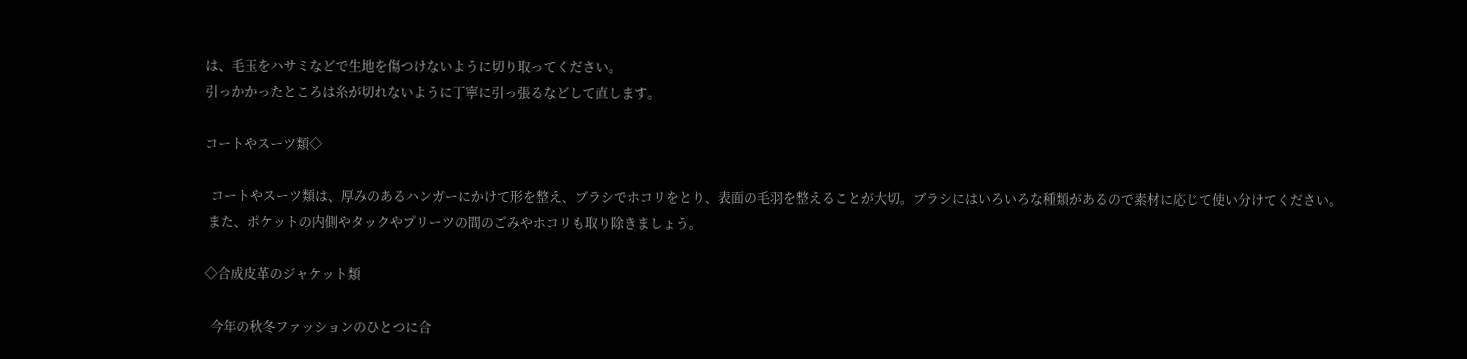は、毛玉をハサミなどで生地を傷つけないように切り取ってください。
引っかかったところは糸が切れないように丁寧に引っ張るなどして直します。

コートやスーツ類◇

  コートやスーツ類は、厚みのあるハンガーにかけて形を整え、ブラシでホコリをとり、表面の毛羽を整えることが大切。ブラシにはいろいろな種類があるので素材に応じて使い分けてください。
 また、ポケットの内側やタックやプリーツの間のごみやホコリも取り除きましょう。

◇合成皮革のジャケット類

  今年の秋冬ファッションのひとつに合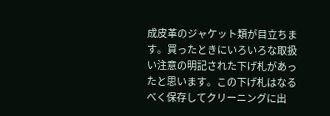成皮革のジャケット類が目立ちます。買ったときにいろいろな取扱い注意の明記された下げ札があったと思います。この下げ札はなるべく保存してクリーニングに出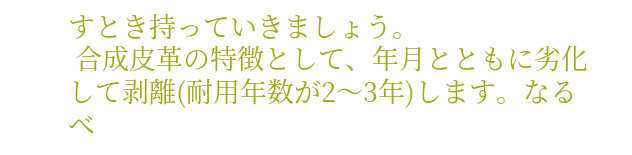すとき持っていきましょう。
 合成皮革の特徴として、年月とともに劣化して剥離(耐用年数が2〜3年)します。なるべ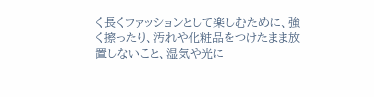く長くファッションとして楽しむために、強く擦ったり、汚れや化粧品をつけたまま放置しないこと、湿気や光に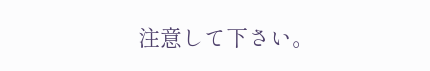注意して下さい。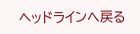ヘッドラインへ戻る